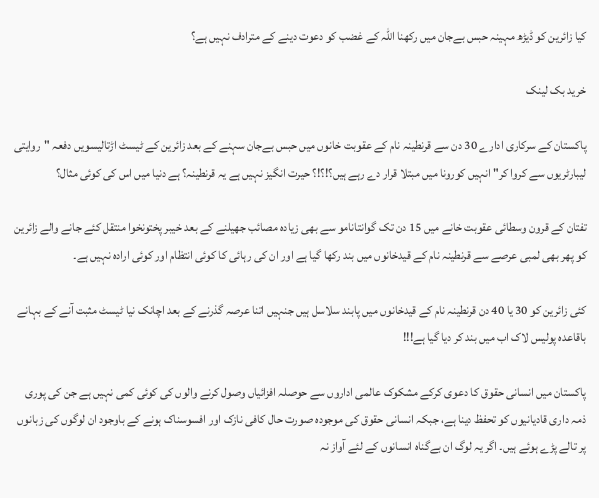کیا زائرین کو ڈیڑھ مہینہ حبس بےجان میں رکھنا اللہ کے غضب کو دعوت دینے کے مترادف نہیں ہے؟

خرید بک لینک

پاکستان کے سرکاری ادارے 30 دن سے قرنطینہ نام کے عقوبت خانوں میں حبس بےجان سہنے کے بعد زائرین کے ٹیسٹ اڑتالیسویں دفعہ "روایتی لیبارٹریوں سے کروا کر" انہیں کورونا میں مبتلا قرار دے رہے ہیں؟!؟!؟ حیرت انگیز نہیں ہے یہ قرنطینہ؟ ہے دنیا میں اس کی کوئی مثال؟

تفتان کے قرون وسطائی عقوبت خانے میں 15 دن تک گوانتانامو سے بھی زیادہ مصائب جھیلنے کے بعد خیبر پختونخوا منتقل کئے جانے والے زائرین کو پھر بھی لمبی عرصے سے قرنطینہ نام کے قیدخانوں میں بند رکھا گیا ہے اور ان کی رہائی کا کوئی انتظام اور کوئی ارادہ نہیں ہے۔

کئی زائرین کو 30 یا 40 دن قرنطینہ نام کے قیدخانوں میں پابند سلاسل ہیں جنہیں اتنا عرصہ گذرنے کے بعد اچانک نیا ٹیسٹ مثبت آنے کے بہانے باقاعدہ پولیس لاک اب میں بند کر دیا گیا ہے!!!

پاکستان میں انسانی حقوق کا دعوی کرکے مشکوک عالمی اداروں سے حوصلہ افزائیاں وصول کرنے والوں کی کوئی کمی نہيں ہے جن کی پوری ذمہ داری قادیانیوں کو تحفظ دینا ہے، جبکہ انسانی حقوق کی موجودہ صورت حال کافی نازک اور افسوسناک ہونے کے باوجود ان لوگوں کی زبانوں پر تالے پڑے ہوئے ہیں۔ اگر یہ لوگ ان بےگناہ انسانوں کے لئے آواز نہ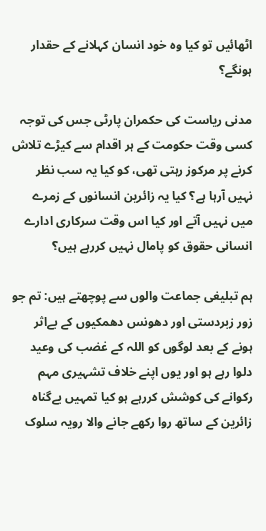اٹھائیں تو کیا وہ خود انسان کہلانے کے حقدار ہونگے؟

مدنی ریاست کی حکمران پارٹی جس کی توجہ کسی وقت حکومت کے ہر اقدام سے کیڑے تلاش کرنے پر مرکوز رہتی تھی، کو کیا یہ سب نظر نہیں آرہا ہے؟ کیا یہ زائرین انسانوں کے زمرے میں نہيں آتے اور کیا اس وقت سرکاری ادارے انسانی حقوق کو پامال نہیں کررہے ہیں؟

ہم تبلیغی جماعت والوں سے پوچھتے ہیں: تم جو زور زبردستی اور دھونس دھمکیوں کے بےاثر ہونے کے بعد لوگوں کو اللہ کے غضب کی وعید دلوا رہے ہو اور یوں اپنے خلاف تشہیری مہم رکوانے کی کوشش کررہے ہو کیا تمہیں بےگناہ زائرین کے ساتھ روا رکھے جانے والا رویہ سلوک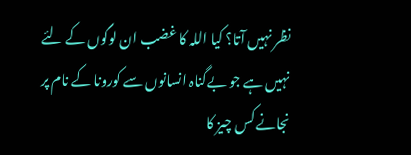نظر نہیں آتا؟ کیا اللہ کا غضب ان لوگوں کے لئے نہیں ہے جو بےگناہ انسانوں سے کورونا کے نام پر نجانے کس چیز کا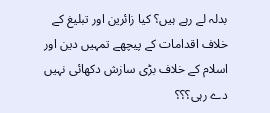بدلہ لے رہے ہیں؟ کیا زائرین اور تبلیغ کے خلاف اقدامات کے پیچھے تمہیں دین اور اسلام کے خلاف بڑی سازش دکھائی نہیں دے رہی؟؟؟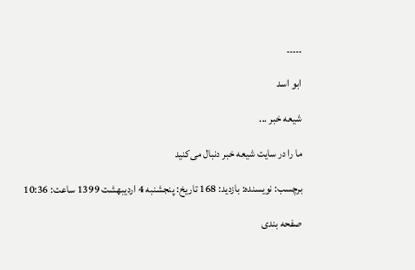۔۔۔۔۔

ابو اسد

شیعه خبر ...

ما را در سایت شیعه خبر دنبال می‌کنید

برچسب: نویسنده: بازدید: 168 تاريخ: پنجشنبه 4 ارديبهشت 1399 ساعت: 10:36

صفحه بندی